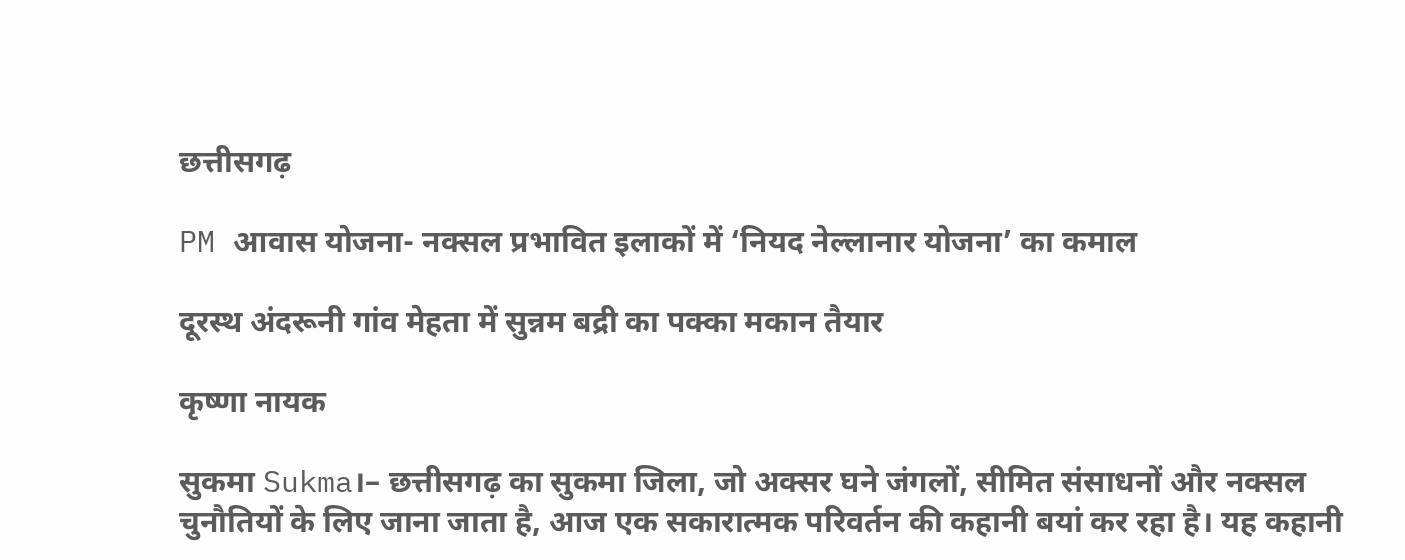छत्तीसगढ़

PM आवास योजना- नक्सल प्रभावित इलाकों में ‘नियद नेल्लानार योजना’ का कमाल

दूरस्थ अंदरूनी गांव मेहता में सुन्नम बद्री का पक्का मकान तैयार

कृष्णा नायक

सुकमा Sukma।– छत्तीसगढ़ का सुकमा जिला, जो अक्सर घने जंगलों, सीमित संसाधनों और नक्सल चुनौतियों के लिए जाना जाता है, आज एक सकारात्मक परिवर्तन की कहानी बयां कर रहा है। यह कहानी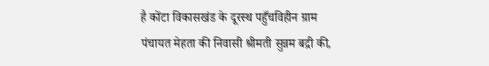है कोंटा विकासखंड के दूरस्थ पहुँचविहीन ग्राम पंचायत मेहता की निवासी श्रीमती सुन्नम बद्री की,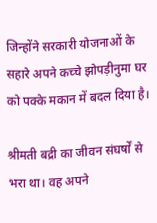जिन्होंने सरकारी योजनाओं के सहारे अपने कच्चे झोपड़ीनुमा घर को पक्के मकान में बदल दिया है।

श्रीमती बद्री का जीवन संघर्षों से भरा था। वह अपने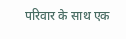परिवार के साथ एक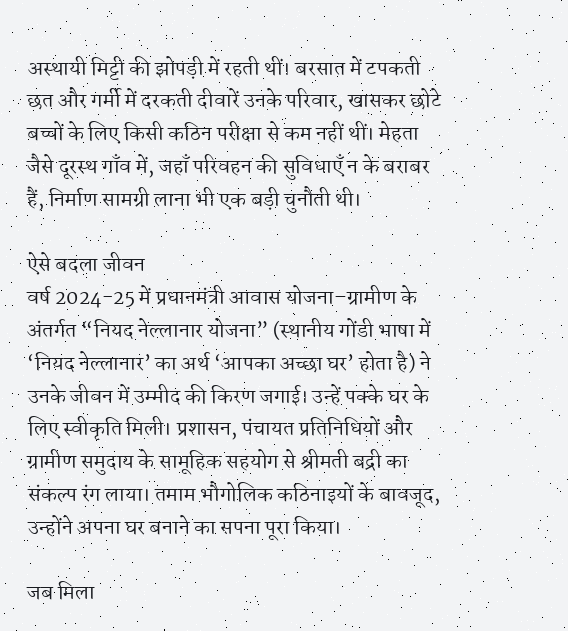अस्थायी मिट्टी की झोपड़ी में रहती थीं। बरसात में टपकती छत और गर्मी में दरकती दीवारें उनके परिवार, खासकर छोटे बच्चों के लिए किसी कठिन परीक्षा से कम नहीं थीं। मेहता जैसे दूरस्थ गाँव में, जहाँ परिवहन की सुविधाएँ न के बराबर हैं, निर्माण सामग्री लाना भी एक बड़ी चुनौती थी।

ऐसे बदला जीवन
वर्ष 2024-25 में प्रधानमंत्री आवास योजना–ग्रामीण के अंतर्गत “नियद नेल्लानार योजना” (स्थानीय गोंडी भाषा में ‘नियद नेल्लानार’ का अर्थ ‘आपका अच्छा घर’ होता है) ने उनके जीवन में उम्मीद की किरण जगाई। उन्हें पक्के घर के लिए स्वीकृति मिली। प्रशासन, पंचायत प्रतिनिधियों और ग्रामीण समुदाय के सामूहिक सहयोग से श्रीमती बद्री का संकल्प रंग लाया। तमाम भौगोलिक कठिनाइयों के बावजूद, उन्होंने अपना घर बनाने का सपना पूरा किया।

जब मिला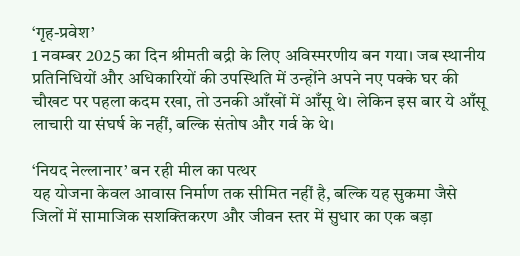‘गृह-प्रवेश’
1 नवम्बर 2025 का दिन श्रीमती बद्री के लिए अविस्मरणीय बन गया। जब स्थानीय प्रतिनिधियों और अधिकारियों की उपस्थिति में उन्होंने अपने नए पक्के घर की चौखट पर पहला कदम रखा, तो उनकी आँखों में आँसू थे। लेकिन इस बार ये आँसू लाचारी या संघर्ष के नहीं, बल्कि संतोष और गर्व के थे।

‘नियद नेल्लानार’ बन रही मील का पत्थर
यह योजना केवल आवास निर्माण तक सीमित नहीं है, बल्कि यह सुकमा जैसे जिलों में सामाजिक सशक्तिकरण और जीवन स्तर में सुधार का एक बड़ा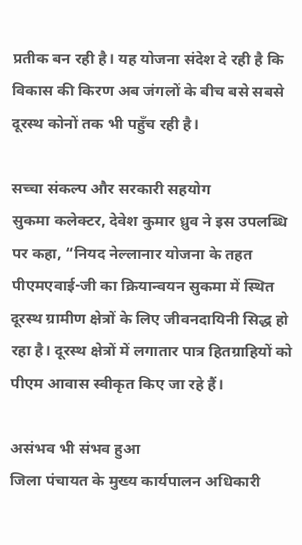प्रतीक बन रही है। यह योजना संदेश दे रही है कि विकास की किरण अब जंगलों के बीच बसे सबसे दूरस्थ कोनों तक भी पहुँच रही है।

सच्चा संकल्प और सरकारी सहयोग
सुकमा कलेक्टर, देवेश कुमार ध्रुव ने इस उपलब्धि पर कहा, “नियद नेल्लानार योजना के तहत पीएमएवाई-जी का क्रियान्वयन सुकमा में स्थित दूरस्थ ग्रामीण क्षेत्रों के लिए जीवनदायिनी सिद्ध हो रहा है। दूरस्थ क्षेत्रों में लगातार पात्र हितग्राहियों को पीएम आवास स्वीकृत किए जा रहे हैं।

असंभव भी संभव हुआ
जिला पंचायत के मुख्य कार्यपालन अधिकारी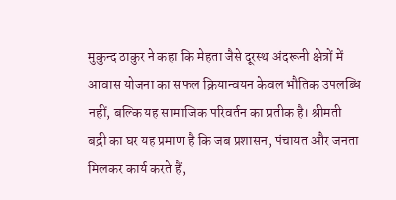मुकुन्द ठाकुर ने कहा कि मेहता जैसे दूरस्थ अंदरूनी क्षेत्रों में आवास योजना का सफल क्रियान्वयन केवल भौतिक उपलब्धि नहीं, बल्कि यह सामाजिक परिवर्तन का प्रतीक है। श्रीमती बद्री का घर यह प्रमाण है कि जब प्रशासन, पंचायत और जनता मिलकर कार्य करते हैं,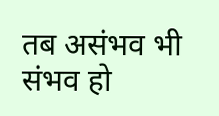तब असंभव भी संभव हो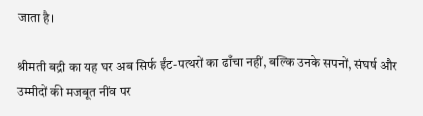जाता है।

श्रीमती बद्री का यह घर अब सिर्फ ईंट-पत्थरों का ढाँचा नहीं, बल्कि उनके सपनों, संघर्ष और उम्मीदों की मजबूत नींव पर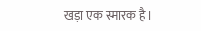खड़ा एक स्मारक है।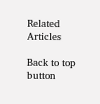Related Articles

Back to top button